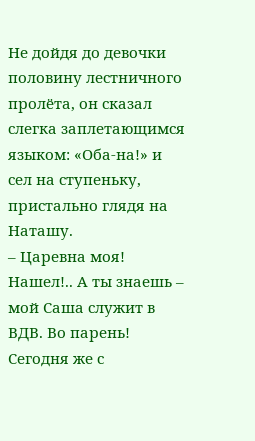Не дойдя до девочки половину лестничного пролёта, он сказал слегка заплетающимся языком: «Оба-на!» и сел на ступеньку, пристально глядя на Наташу.
– Царевна моя! Нашел!.. А ты знаешь – мой Саша служит в ВДВ. Во парень! Сегодня же с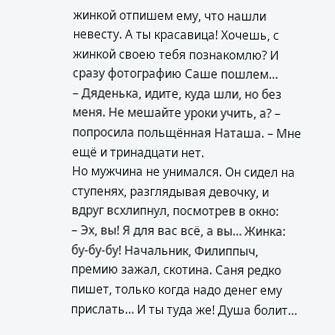жинкой отпишем ему, что нашли невесту. А ты красавица! Хочешь, с жинкой своею тебя познакомлю? И сразу фотографию Саше пошлем…
– Дяденька, идите, куда шли, но без меня. Не мешайте уроки учить, а? – попросила польщённая Наташа. – Мне ещё и тринадцати нет.
Но мужчина не унимался. Он сидел на ступенях, разглядывая девочку, и вдруг всхлипнул, посмотрев в окно:
– Эх, вы! Я для вас всё, а вы… Жинка: бу-бу-бу! Начальник, Филиппыч, премию зажал, скотина. Саня редко пишет, только когда надо денег ему прислать… И ты туда же! Душа болит…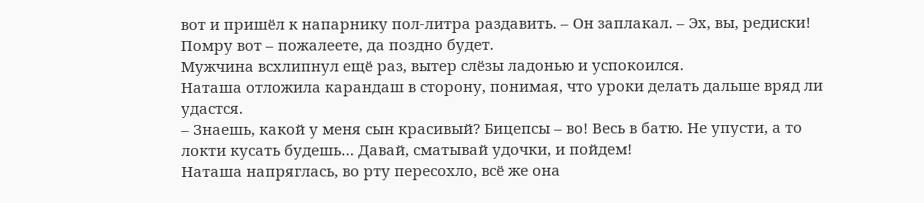вот и пришёл к напарнику пол-литра раздавить. – Он заплакал. – Эх, вы, редиски! Помру вот – пожалеете, да поздно будет.
Мужчина всхлипнул ещё раз, вытер слёзы ладонью и успокоился.
Наташа отложила карандаш в сторону, понимая, что уроки делать дальше вряд ли удастся.
– Знаешь, какой у меня сын красивый? Бицепсы – во! Весь в батю. Не упусти, а то локти кусать будешь… Давай, сматывай удочки, и пойдем!
Наташа напряглась, во рту пересохло, всё же она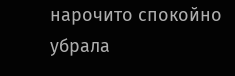нарочито спокойно убрала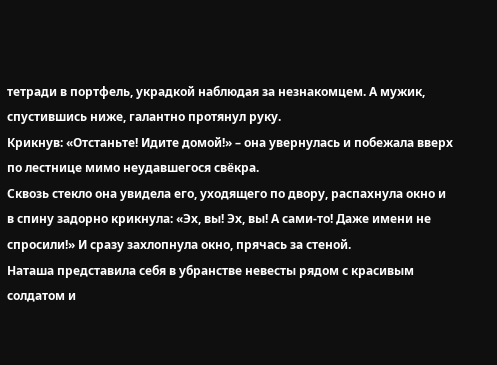тетради в портфель, украдкой наблюдая за незнакомцем. А мужик, спустившись ниже, галантно протянул руку.
Крикнув: «Отстаньте! Идите домой!» – она увернулась и побежала вверх по лестнице мимо неудавшегося свёкра.
Сквозь стекло она увидела его, уходящего по двору, распахнула окно и в спину задорно крикнула: «Эх, вы! Эх, вы! А сами-то! Даже имени не спросили!» И сразу захлопнула окно, прячась за стеной.
Наташа представила себя в убранстве невесты рядом с красивым солдатом и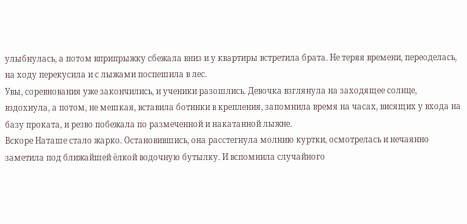улыбнулась, а потом вприпрыжку сбежала вниз и у квартиры встретила брата. Не теряя времени, переоделась, на ходу перекусила и с лыжами поспешила в лес.
Увы, соревнования уже закончились, и ученики разошлись. Девочка взглянула на заходящее солнце, вздохнула, а потом, не мешкая, вставила ботинки в крепления, запомнила время на часах, висящих у входа на базу проката, и резво побежала по размеченной и накатанной лыжне.
Вскоре Наташе стало жарко. Остановившись, она расстегнула молнию куртки, осмотрелась и нечаянно заметила под ближайшей ёлкой водочную бутылку. И вспомнила случайного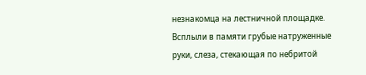незнакомца на лестничной площадке. Всплыли в памяти грубые натруженные руки, слеза, стекающая по небритой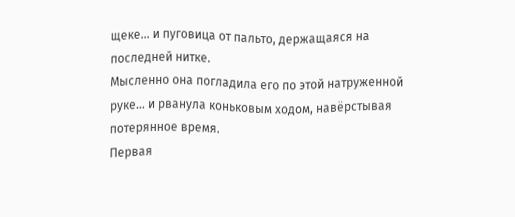щеке… и пуговица от пальто, держащаяся на последней нитке.
Мысленно она погладила его по этой натруженной руке… и рванула коньковым ходом, навёрстывая потерянное время.
Первая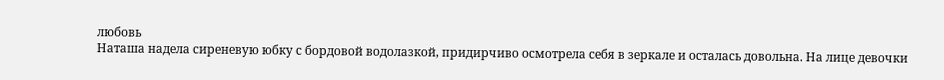любовь
Наташа надела сиреневую юбку с бордовой водолазкой, придирчиво осмотрела себя в зеркале и осталась довольна. На лице девочки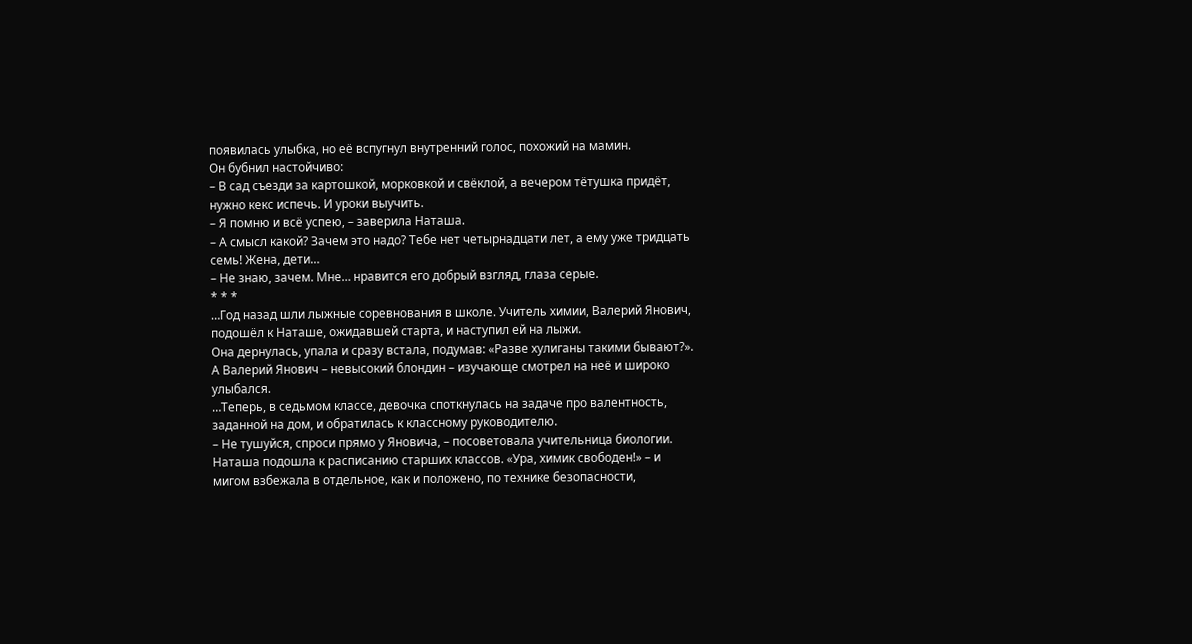появилась улыбка, но её вспугнул внутренний голос, похожий на мамин.
Он бубнил настойчиво:
– В сад съезди за картошкой, морковкой и свёклой, а вечером тётушка придёт, нужно кекс испечь. И уроки выучить.
– Я помню и всё успею, – заверила Наташа.
– А смысл какой? Зачем это надо? Тебе нет четырнадцати лет, а ему уже тридцать семь! Жена, дети…
– Не знаю, зачем. Мне… нравится его добрый взгляд, глаза серые.
* * *
…Год назад шли лыжные соревнования в школе. Учитель химии, Валерий Янович, подошёл к Наташе, ожидавшей старта, и наступил ей на лыжи.
Она дернулась, упала и сразу встала, подумав: «Разве хулиганы такими бывают?». А Валерий Янович – невысокий блондин – изучающе смотрел на неё и широко улыбался.
…Теперь, в седьмом классе, девочка споткнулась на задаче про валентность, заданной на дом, и обратилась к классному руководителю.
– Не тушуйся, спроси прямо у Яновича, – посоветовала учительница биологии.
Наташа подошла к расписанию старших классов. «Ура, химик свободен!» – и мигом взбежала в отдельное, как и положено, по технике безопасности,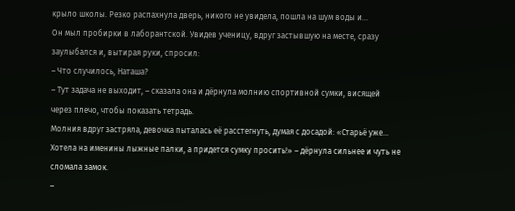крыло школы. Резко распахнула дверь, никого не увидела, пошла на шум воды и…
Он мыл пробирки в лаборантской. Увидев ученицу, вдруг застывшую на месте, сразу заулыбался и, вытирая руки, спросил:
– Что случилось, Наташа?
– Тут задача не выходит, – сказала она и дёрнула молнию спортивной сумки, висящей через плечо, чтобы показать тетрадь.
Молния вдруг застряла, девочка пыталась её расстегнуть, думая с досадой: «Старьё уже… Хотела на именины лыжные палки, а придется сумку просить!» – дёрнула сильнее и чуть не сломала замок.
–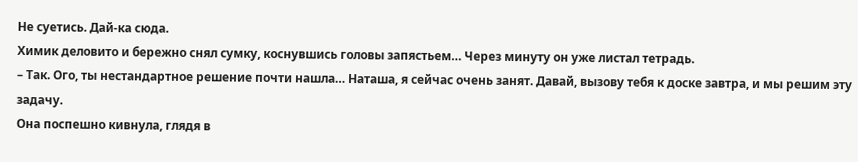Не суетись. Дай-ка сюда.
Химик деловито и бережно снял сумку, коснувшись головы запястьем… Через минуту он уже листал тетрадь.
– Так. Ого, ты нестандартное решение почти нашла… Наташа, я сейчас очень занят. Давай, вызову тебя к доске завтра, и мы решим эту задачу.
Она поспешно кивнула, глядя в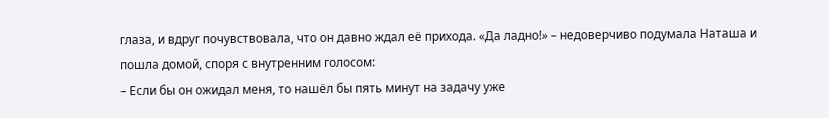глаза, и вдруг почувствовала, что он давно ждал её прихода. «Да ладно!» – недоверчиво подумала Наташа и пошла домой, споря с внутренним голосом:
– Если бы он ожидал меня, то нашёл бы пять минут на задачу уже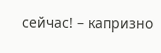сейчас! – капризно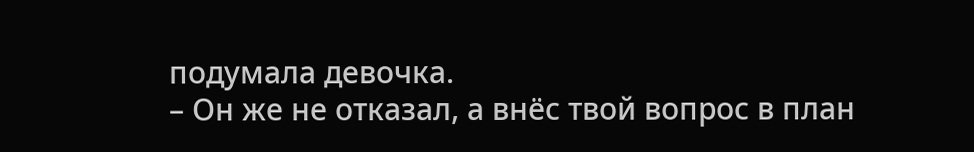подумала девочка.
– Он же не отказал, а внёс твой вопрос в план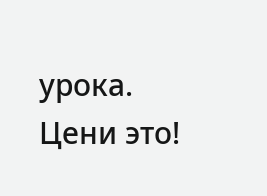урока. Цени это!